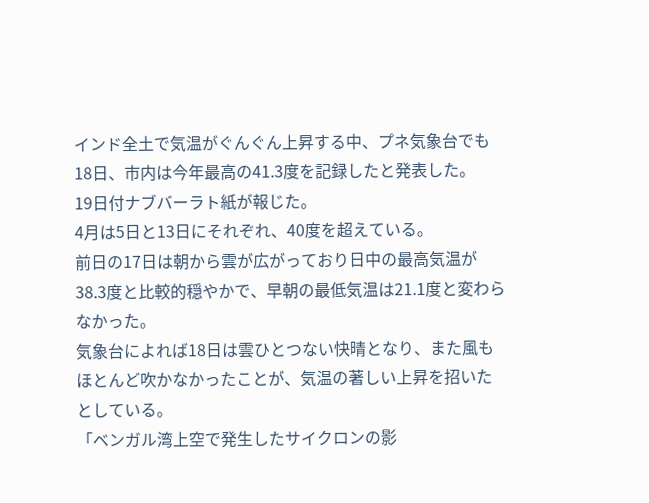インド全土で気温がぐんぐん上昇する中、プネ気象台でも18日、市内は今年最高の41.3度を記録したと発表した。
19日付ナブバーラト紙が報じた。
4月は5日と13日にそれぞれ、40度を超えている。
前日の17日は朝から雲が広がっており日中の最高気温が38.3度と比較的穏やかで、早朝の最低気温は21.1度と変わらなかった。
気象台によれば18日は雲ひとつない快晴となり、また風もほとんど吹かなかったことが、気温の著しい上昇を招いたとしている。
「ベンガル湾上空で発生したサイクロンの影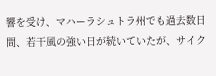響を受け、マハーラシュトラ州でも過去数日間、若干風の強い日が続いていたが、サイク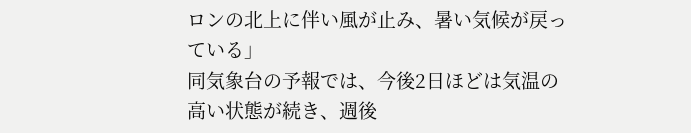ロンの北上に伴い風が止み、暑い気候が戻っている」
同気象台の予報では、今後2日ほどは気温の高い状態が続き、週後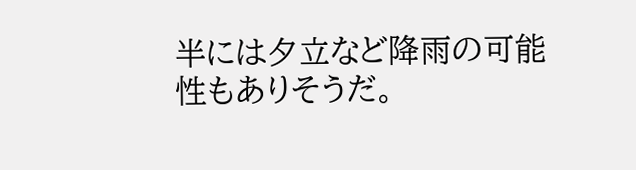半には夕立など降雨の可能性もありそうだ。